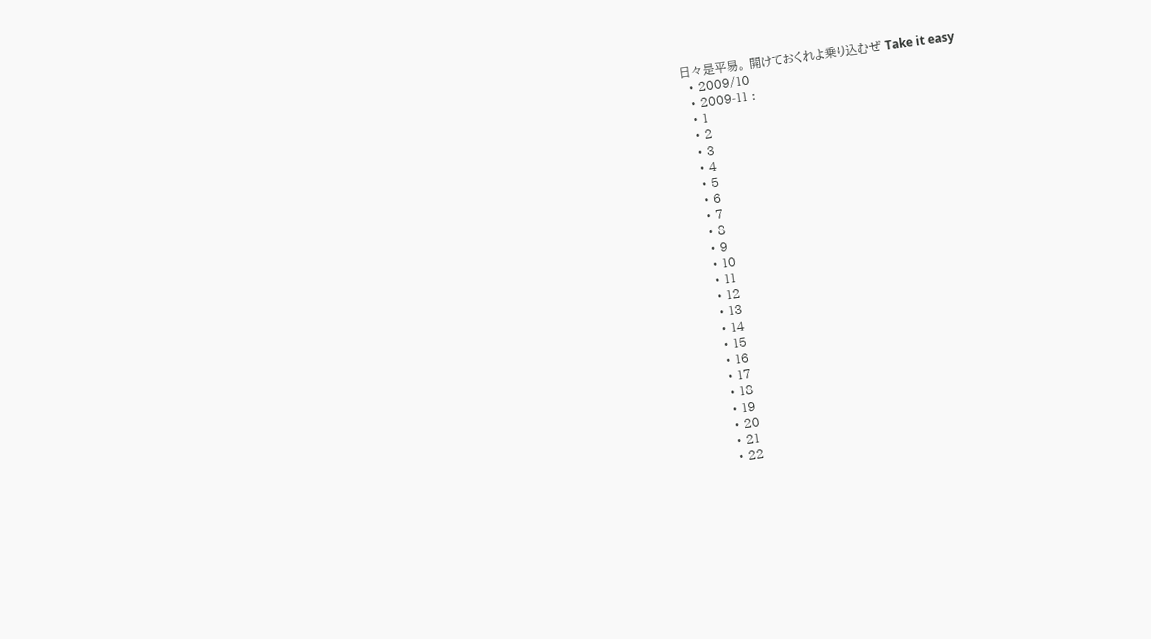日々是平易。 開けておくれよ乗り込むぜ Take it easy
  • 2009/10
  • 2009-11 :
  • 1
  • 2
  • 3
  • 4
  • 5
  • 6
  • 7
  • 8
  • 9
  • 10
  • 11
  • 12
  • 13
  • 14
  • 15
  • 16
  • 17
  • 18
  • 19
  • 20
  • 21
  • 22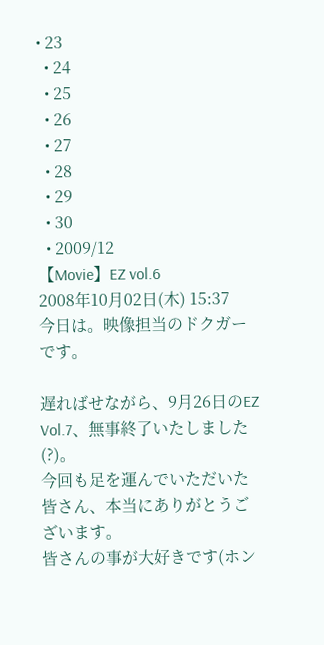• 23
  • 24
  • 25
  • 26
  • 27
  • 28
  • 29
  • 30
  • 2009/12
【Movie】EZ vol.6
2008年10月02日(木) 15:37
今日は。映像担当のドクガーです。

遅ればせながら、9月26日のEZ Vol.7、無事終了いたしました(?)。
今回も足を運んでいただいた皆さん、本当にありがとうございます。
皆さんの事が大好きです(ホン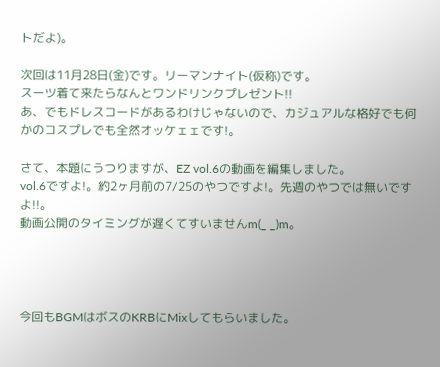トだよ)。

次回は11月28日(金)です。リーマンナイト(仮称)です。
スーツ着て来たらなんとワンドリンクプレゼント!!
あ、でもドレスコードがあるわけじゃないので、カジュアルな格好でも何かのコスプレでも全然オッケェェです!。

さて、本題にうつりますが、EZ vol.6の動画を編集しました。
vol.6ですよ!。約2ヶ月前の7/25のやつですよ!。先週のやつでは無いですよ!!。
動画公開のタイミングが遅くてすいませんm(_ _)m。




今回もBGMはボスのKRBにMixしてもらいました。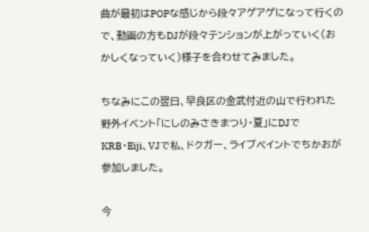曲が最初はPOPな感じから段々アゲアゲになって行くので、動画の方もDJが段々テンションが上がっていく(おかしくなっていく)様子を合わせてみました。

ちなみにこの翌日、早良区の金武付近の山で行われた野外イベント「にしのみさきまつり・夏」にDJでKRB・Eiji、VJで私、ドクガー、ライブペイントでちかおが参加しました。

今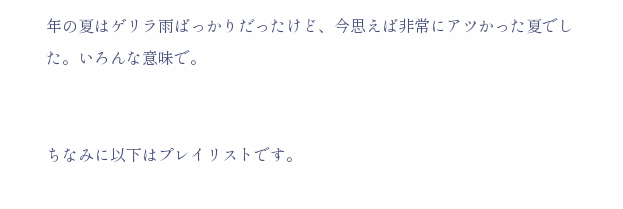年の夏はゲリラ雨ばっかりだったけど、今思えば非常にアツかった夏でした。いろんな意味で。


ちなみに以下はプレイリストです。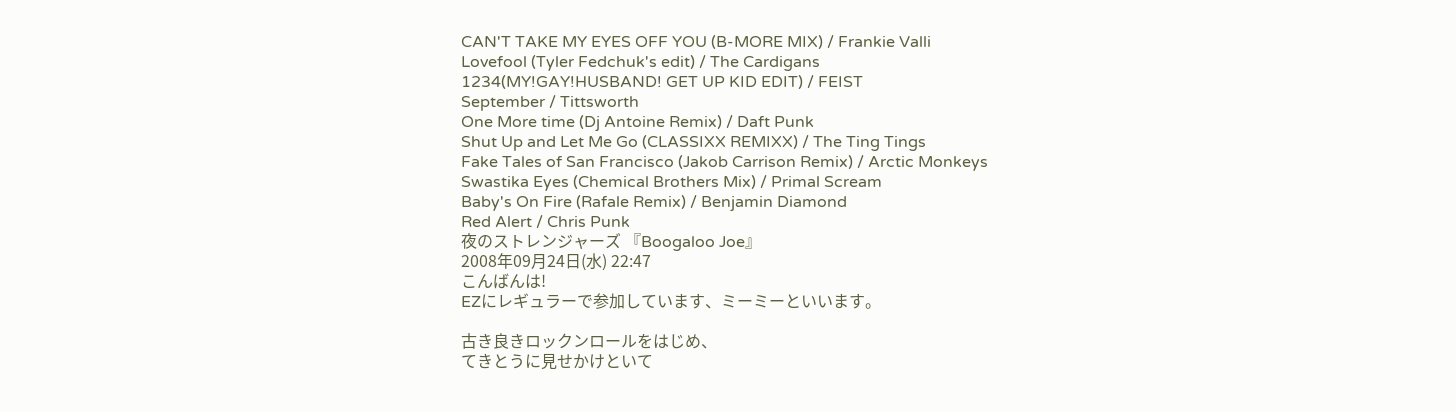CAN'T TAKE MY EYES OFF YOU (B-MORE MIX) / Frankie Valli
Lovefool (Tyler Fedchuk's edit) / The Cardigans
1234(MY!GAY!HUSBAND! GET UP KID EDIT) / FEIST
September / Tittsworth
One More time (Dj Antoine Remix) / Daft Punk
Shut Up and Let Me Go (CLASSIXX REMIXX) / The Ting Tings
Fake Tales of San Francisco (Jakob Carrison Remix) / Arctic Monkeys
Swastika Eyes (Chemical Brothers Mix) / Primal Scream
Baby's On Fire (Rafale Remix) / Benjamin Diamond
Red Alert / Chris Punk
夜のストレンジャーズ 『Boogaloo Joe』
2008年09月24日(水) 22:47
こんばんは!
EZにレギュラーで参加しています、ミーミーといいます。

古き良きロックンロールをはじめ、
てきとうに見せかけといて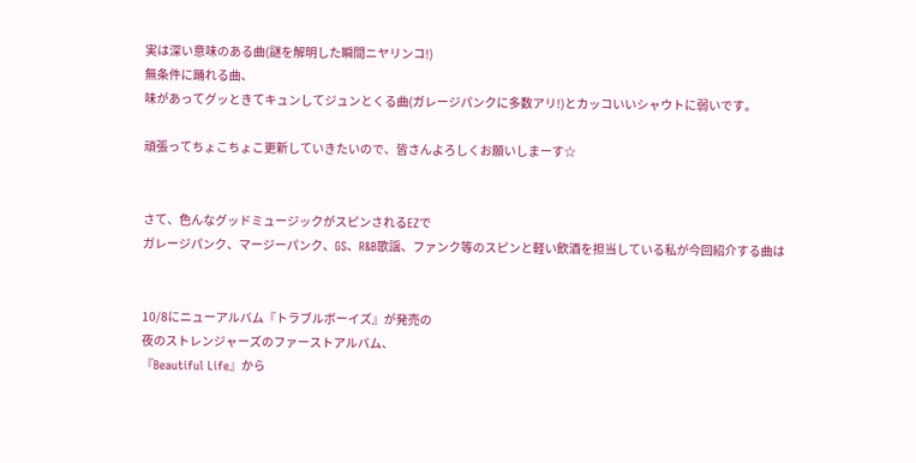実は深い意味のある曲(謎を解明した瞬間ニヤリンコ!)
無条件に踊れる曲、
味があってグッときてキュンしてジュンとくる曲(ガレージパンクに多数アリ!)とカッコいいシャウトに弱いです。

頑張ってちょこちょこ更新していきたいので、皆さんよろしくお願いしまーす☆


さて、色んなグッドミュージックがスピンされるEZで
ガレージパンク、マージーパンク、GS、R&B歌謡、ファンク等のスピンと軽い飲酒を担当している私が今回紹介する曲は


10/8にニューアルバム『トラブルボーイズ』が発売の
夜のストレンジャーズのファーストアルバム、
『Beautiful Life』から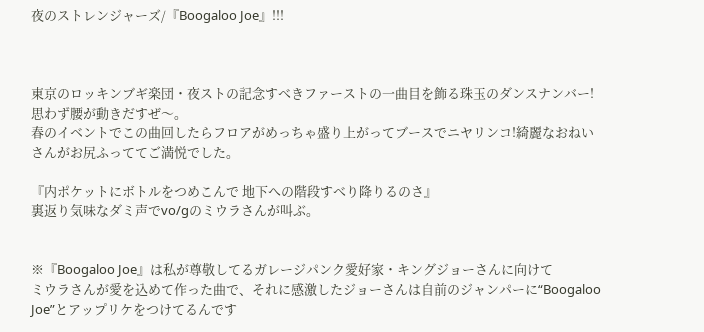夜のストレンジャーズ/『Boogaloo Joe』!!!



東京のロッキンブギ楽団・夜ストの記念すべきファーストの一曲目を飾る珠玉のダンスナンバー!
思わず腰が動きだすぜ〜。
春のイベントでこの曲回したらフロアがめっちゃ盛り上がってブースでニヤリンコ!綺麗なおねいさんがお尻ふっててご満悦でした。

『内ポケットにボトルをつめこんで 地下への階段すべり降りるのさ』
裏返り気味なダミ声でvo/gのミウラさんが叫ぶ。


※『Boogaloo Joe』は私が尊敬してるガレージパンク愛好家・キングジョーさんに向けて
ミウラさんが愛を込めて作った曲で、それに感激したジョーさんは自前のジャンパーに“Boogaloo Joe”とアップリケをつけてるんです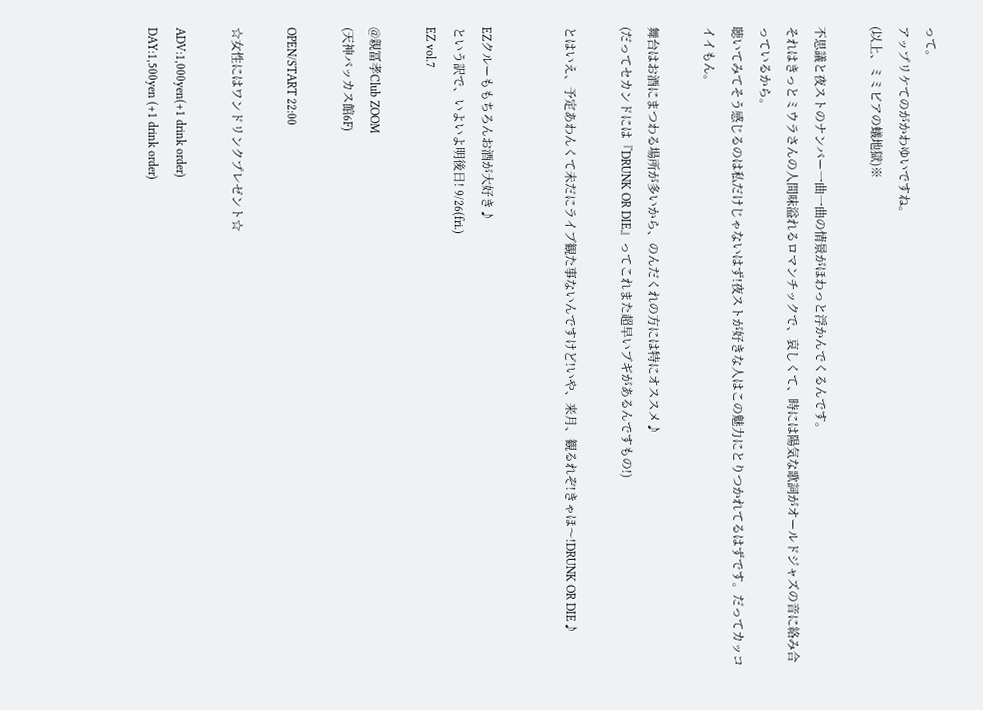って。
アップリケてのがかわゆいですね。
(以上、ミミビアの蟻地獄)※

不思議と夜ストのナンバー一曲一曲の情景がほわっと浮かんでくるんです。
それはきっとミウラさんの人間味溢れるロマンチックで、哀しくて、時には陽気な歌詞がオールドジャズの音に絡み合っているから。
聴いてみてそう感じるのは私だけじゃないはず!夜ストが好きな人はこの魅力にとりつかれてるはずです。だってカッコイイもん。

舞台はお酒にまつわる場所が多いから、のんだくれの方には特にオススメ♪
(だってセカンドには『DRUNK OR DIE』ってこれまた超早いブギがあるんですもの!)

とはいえ、予定あわんくて未だにライブ観た事ないんですけど!いや、来月、観るれぞ!きゃほ〜!DRUNK OR DIE♪


EZクルーももちろんお酒が大好き♪
という訳で、いよいよ明後日! 9/26(fri.)
EZ vol.7

@親冨孝Club ZOOM
(天神バッカス館6F)

OPEN/START 22:00

☆女性にはワンドリンクプレゼント☆

ADV:1,000yen(+1 drink order)
DAY:1,500yen (+1 drink order)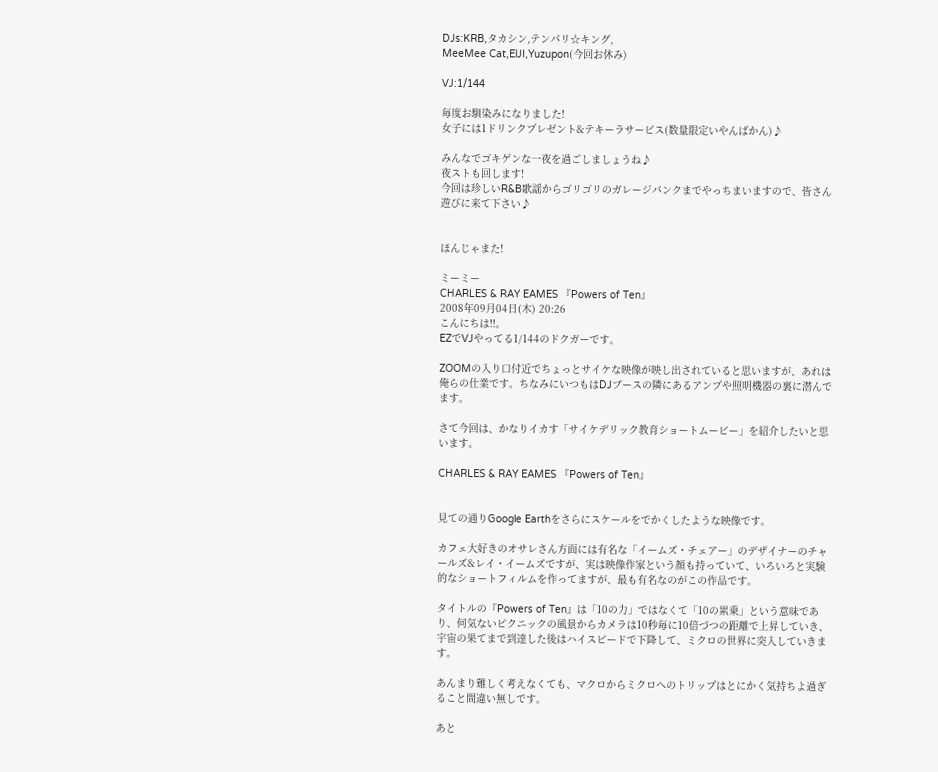DJs:KRB,タカシン,テンパリ☆キング,
MeeMee Cat,ElJI,Yuzupon(今回お休み)

VJ:1/144

毎度お馴染みになりました!
女子には1ドリンクプレゼント&テキーラサービス(数量限定いやんばかん)♪

みんなでゴキゲンな一夜を過ごしましょうね♪
夜ストも回します!
今回は珍しいR&B歌謡からゴリゴリのガレージパンクまでやっちまいますので、皆さん遊びに来て下さい♪


ほんじゃまた!

ミーミー
CHARLES & RAY EAMES 『Powers of Ten』
2008年09月04日(木) 20:26
こんにちは!!。
EZでVJやってる1/144のドクガーです。

ZOOMの入り口付近でちょっとサイケな映像が映し出されていると思いますが、あれは俺らの仕業です。ちなみにいつもはDJブースの隣にあるアンプや照明機器の裏に潜んでます。

さて今回は、かなりイカす「サイケデリック教育ショートムービー」を紹介したいと思います。

CHARLES & RAY EAMES 『Powers of Ten』


見ての通りGoogle Earthをさらにスケールをでかくしたような映像です。

カフェ大好きのオサレさん方面には有名な「イームズ・チェアー」のデザイナーのチャールズ&レイ・イームズですが、実は映像作家という顔も持っていて、いろいろと実験的なショートフィルムを作ってますが、最も有名なのがこの作品です。

タイトルの『Powers of Ten』は「10の力」ではなくて「10の累乗」という意味であり、何気ないピクニックの風景からカメラは10秒毎に10倍づつの距離で上昇していき、宇宙の果てまで到達した後はハイスピードで下降して、ミクロの世界に突入していきます。

あんまり難しく考えなくても、マクロからミクロへのトリップはとにかく気持ちよ過ぎること間違い無しです。

あと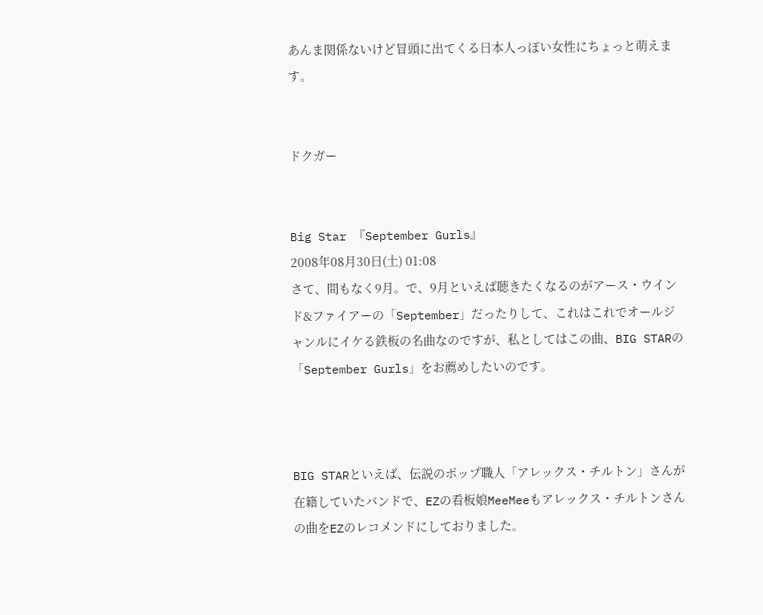あんま関係ないけど冒頭に出てくる日本人っぽい女性にちょっと萌えます。


ドクガー


Big Star 『September Gurls』
2008年08月30日(土) 01:08
さて、間もなく9月。で、9月といえば聴きたくなるのがアース・ウインド&ファイアーの「September」だったりして、これはこれでオールジャンルにイケる鉄板の名曲なのですが、私としてはこの曲、BIG STARの「September Gurls」をお薦めしたいのです。



BIG STARといえば、伝説のポップ職人「アレックス・チルトン」さんが在籍していたバンドで、EZの看板娘MeeMeeもアレックス・チルトンさんの曲をEZのレコメンドにしておりました。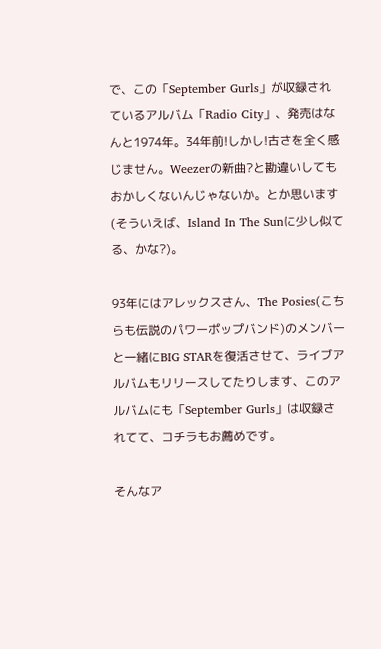で、この「September Gurls」が収録されているアルバム「Radio City」、発売はなんと1974年。34年前!しかし!古さを全く感じません。Weezerの新曲?と勘違いしてもおかしくないんじゃないか。とか思います(そういえば、Island In The Sunに少し似てる、かな?)。

93年にはアレックスさん、The Posies(こちらも伝説のパワーポップバンド)のメンバーと一緒にBIG STARを復活させて、ライブアルバムもリリースしてたりします、このアルバムにも「September Gurls」は収録されてて、コチラもお薦めです。

そんなア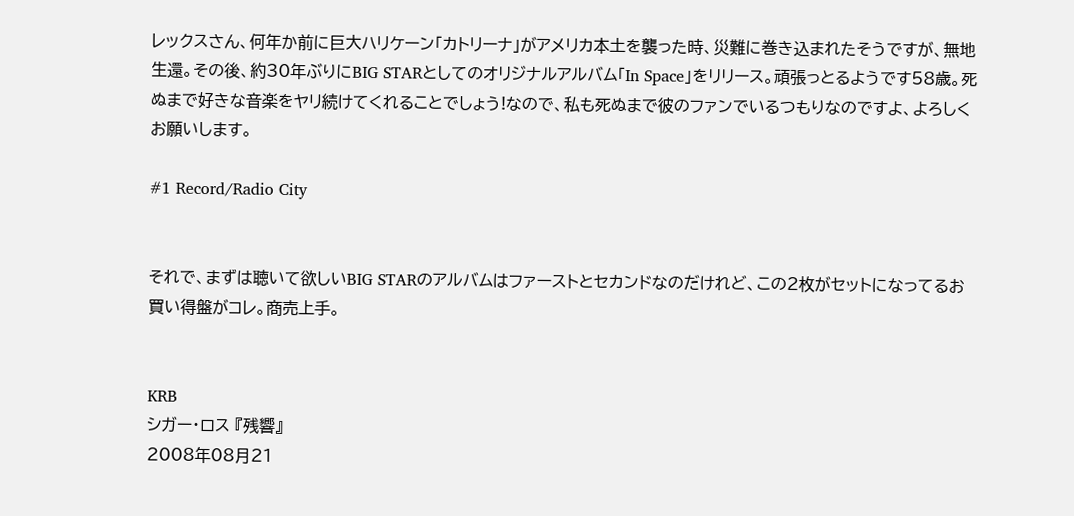レックスさん、何年か前に巨大ハリケーン「カトリーナ」がアメリカ本土を襲った時、災難に巻き込まれたそうですが、無地生還。その後、約30年ぶりにBIG STARとしてのオリジナルアルバム「In Space」をリリース。頑張っとるようです58歳。死ぬまで好きな音楽をヤリ続けてくれることでしょう!なので、私も死ぬまで彼のファンでいるつもりなのですよ、よろしくお願いします。

#1 Record/Radio City


それで、まずは聴いて欲しいBIG STARのアルバムはファーストとセカンドなのだけれど、この2枚がセットになってるお買い得盤がコレ。商売上手。


KRB
シガー・ロス 『残響』
2008年08月21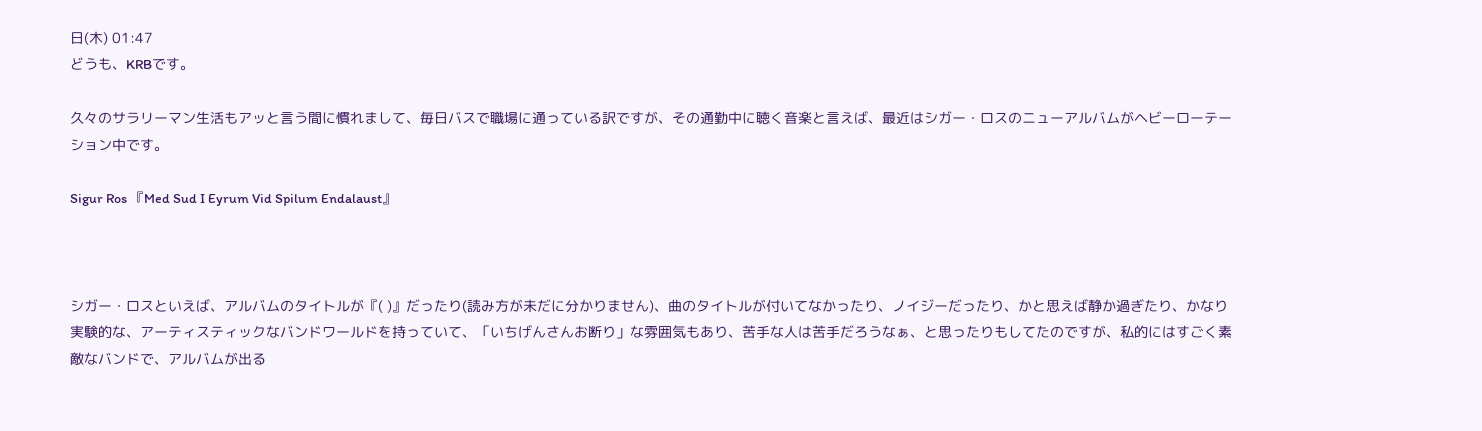日(木) 01:47
どうも、KRBです。

久々のサラリーマン生活もアッと言う間に慣れまして、毎日バスで職場に通っている訳ですが、その通勤中に聴く音楽と言えば、最近はシガー・ロスのニューアルバムがヘビーローテーション中です。

Sigur Ros 『Med Sud I Eyrum Vid Spilum Endalaust』



シガー・ロスといえば、アルバムのタイトルが『( )』だったり(読み方が未だに分かりません)、曲のタイトルが付いてなかったり、ノイジーだったり、かと思えば静か過ぎたり、かなり実験的な、アーティスティックなバンドワールドを持っていて、「いちげんさんお断り」な雰囲気もあり、苦手な人は苦手だろうなぁ、と思ったりもしてたのですが、私的にはすごく素敵なバンドで、アルバムが出る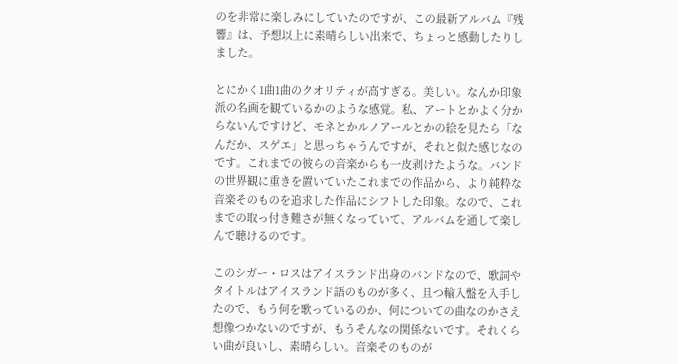のを非常に楽しみにしていたのですが、この最新アルバム『残響』は、予想以上に素晴らしい出来で、ちょっと感動したりしました。

とにかく1曲1曲のクオリティが高すぎる。美しい。なんか印象派の名画を観ているかのような感覚。私、アートとかよく分からないんですけど、モネとかルノアールとかの絵を見たら「なんだか、スゲエ」と思っちゃうんですが、それと似た感じなのです。これまでの彼らの音楽からも一皮剥けたような。バンドの世界観に重きを置いていたこれまでの作品から、より純粋な音楽そのものを追求した作品にシフトした印象。なので、これまでの取っ付き難さが無くなっていて、アルバムを通して楽しんで聴けるのです。

このシガー・ロスはアイスランド出身のバンドなので、歌詞やタイトルはアイスランド語のものが多く、且つ輸入盤を入手したので、もう何を歌っているのか、何についての曲なのかさえ想像つかないのですが、もうそんなの関係ないです。それくらい曲が良いし、素晴らしい。音楽そのものが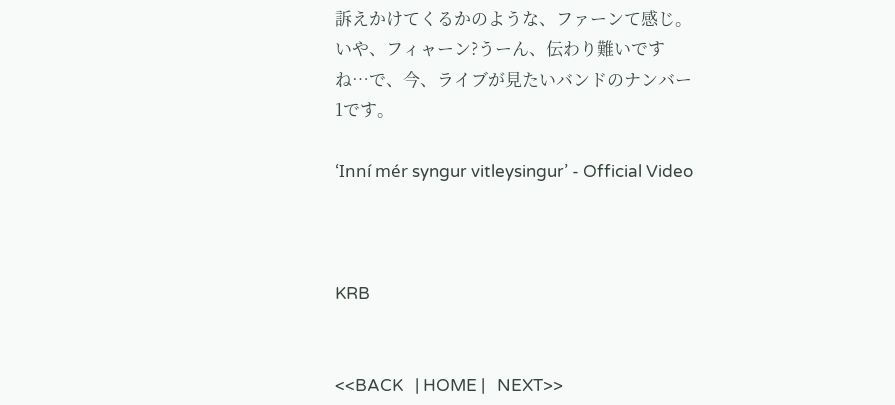訴えかけてくるかのような、ファーンて感じ。いや、フィャーン?うーん、伝わり難いですね…で、今、ライブが見たいバンドのナンバー1です。

‘Inní mér syngur vitleysingur’ - Official Video



KRB


<<BACK   | HOME |   NEXT>>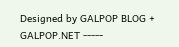Designed by GALPOP BLOG + GALPOP.NET -----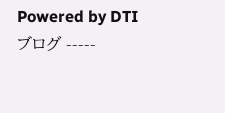Powered by DTIブログ -----